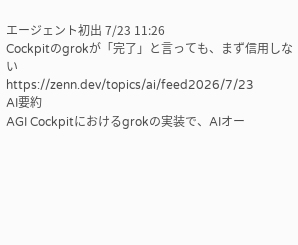エージェント初出 7/23 11:26
Cockpitのgrokが「完了」と言っても、まず信用しない
https://zenn.dev/topics/ai/feed2026/7/23
AI要約
AGI Cockpitにおけるgrokの実装で、AIオー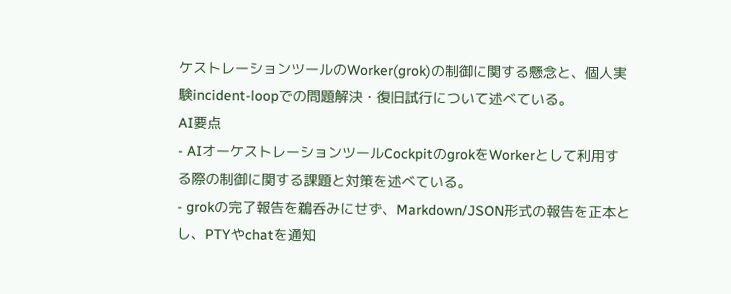ケストレーションツールのWorker(grok)の制御に関する懸念と、個人実験incident-loopでの問題解決・復旧試行について述べている。
AI要点
- AIオーケストレーションツールCockpitのgrokをWorkerとして利用する際の制御に関する課題と対策を述べている。
- grokの完了報告を鵜呑みにせず、Markdown/JSON形式の報告を正本とし、PTYやchatを通知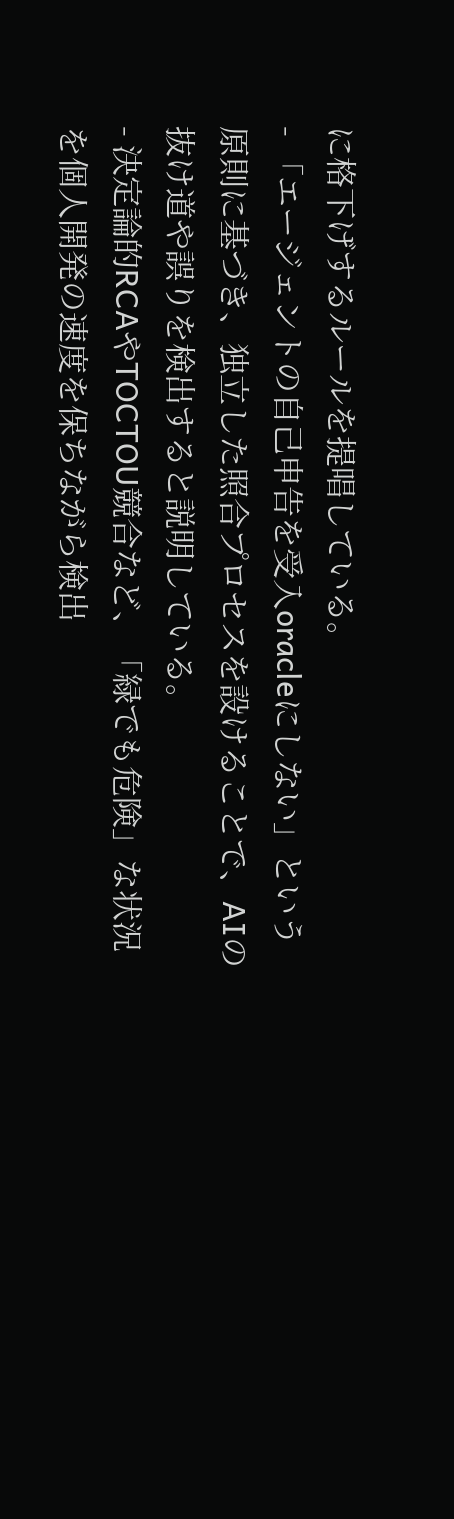に格下げするルールを提唱している。
- 「エージェントの自己申告を受入oracleにしない」という原則に基づき、独立した照合プロセスを設けることで、AIの抜け道や誤りを検出すると説明している。
- 決定論的RCAやTOCTOU競合など、「緑でも危険」な状況を個人開発の速度を保ちながら検出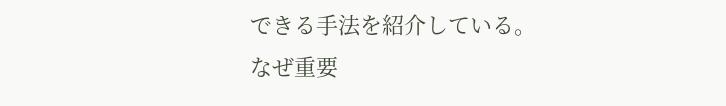できる手法を紹介している。
なぜ重要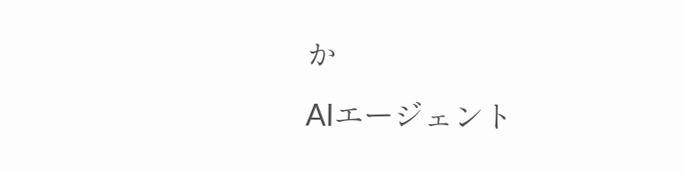か
AIエージェント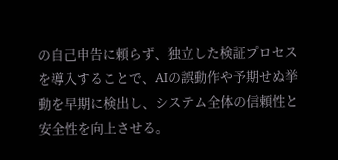の自己申告に頼らず、独立した検証プロセスを導入することで、AIの誤動作や予期せぬ挙動を早期に検出し、システム全体の信頼性と安全性を向上させる。